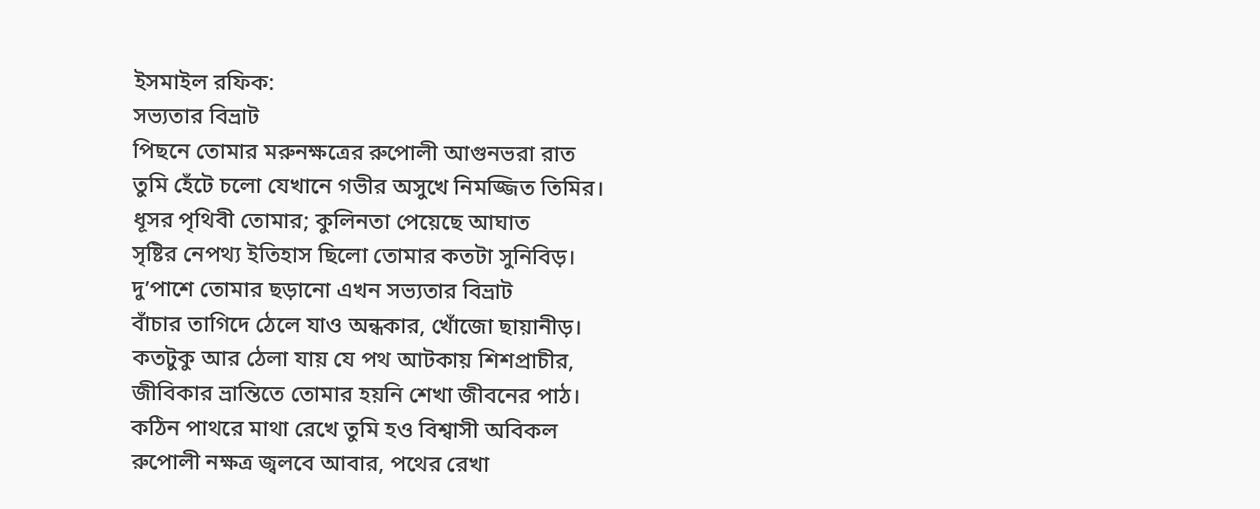ইসমাইল রফিক:
সভ্যতার বিভ্রাট
পিছনে তোমার মরুনক্ষত্রের রুপোলী আগুনভরা রাত
তুমি হেঁটে চলো যেখানে গভীর অসুখে নিমজ্জিত তিমির।
ধূসর পৃথিবী তোমার; কুলিনতা পেয়েছে আঘাত
সৃষ্টির নেপথ্য ইতিহাস ছিলো তোমার কতটা সুনিবিড়।
দু’পাশে তোমার ছড়ানো এখন সভ্যতার বিভ্রাট
বাঁচার তাগিদে ঠেলে যাও অন্ধকার, খোঁজো ছায়ানীড়।
কতটুকু আর ঠেলা যায় যে পথ আটকায় শিশপ্রাচীর,
জীবিকার ভ্রান্তিতে তোমার হয়নি শেখা জীবনের পাঠ।
কঠিন পাথরে মাথা রেখে তুমি হও বিশ্বাসী অবিকল
রুপোলী নক্ষত্র জ্বলবে আবার, পথের রেখা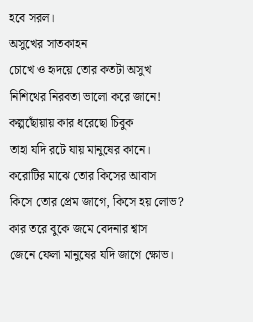হবে সরল।
অসুখের সাতকাহন
চোখে ও হৃদয়ে তোর কতটা অসুখ
নিশিথের নিরবতা ভালো করে জানে!
কল্পছোঁয়ায় কার ধরেছো চিবুক
তাহা যদি রটে যায় মানুষের কানে।
করোটির মাঝে তোর কিসের আবাস
কিসে তোর প্রেম জাগে, কিসে হয় লোভ?
কার তরে বুকে জমে বেদনার শ্বাস
জেনে ফেলা মানুষের যদি জাগে ক্ষোভ।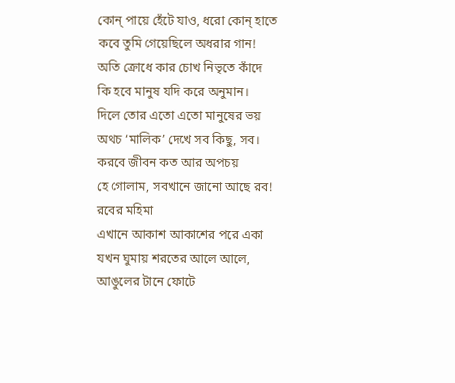কোন্ পায়ে হেঁটে যাও, ধরো কোন্ হাতে
কবে তুমি গেয়েছিলে অধরার গান!
অতি ক্রোধে কার চোখ নিভৃতে কাঁদে
কি হবে মানুষ যদি করে অনুমান।
দিলে তোর এতো এতো মানুষের ভয়
অথচ ‘মালিক’ দেখে সব কিছু, সব।
করবে জীবন কত আর অপচয়
হে গোলাম, সবখানে জানো আছে রব!
রবের মহিমা
এখানে আকাশ আকাশের পরে একা
যখন ঘুমায় শরতের আলে আলে,
আঙুলের টানে ফোটে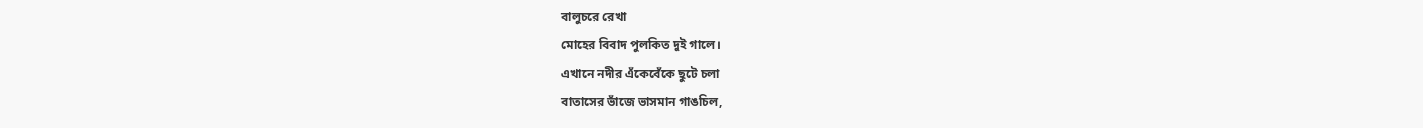বালুচরে রেখা
মোহের বিবাদ পুলকিত দুই গালে।
এখানে নদীর এঁকেবেঁকে ছুটে চলা
বাতাসের ভাঁজে ভাসমান গাঙচিল,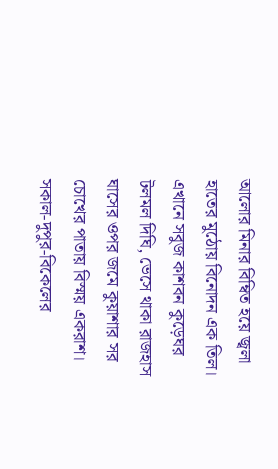আলোর মিনার বিম্বিত হয়ে জ্বলা
হাতের মুঠোয় বিনোদন এক তিল।
এখানে সবুজ কাশবন কুড়েঘর
টলমল দিঘি, ভেসে থাকা রাজহাস
ঘাসের ওপর জমে কুয়াশার সর
চোখের পাতায় বিস্ময় একরাশ।
সকাল-দুপুর-বিকেলের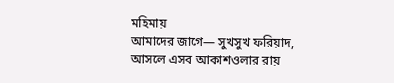মহিমায়
আমাদের জাগে— সুখসুখ ফরিয়াদ,
আসলে এসব আকাশওলার রায়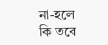না-হলে কি তবে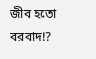জীব হতো বরবাদ!?